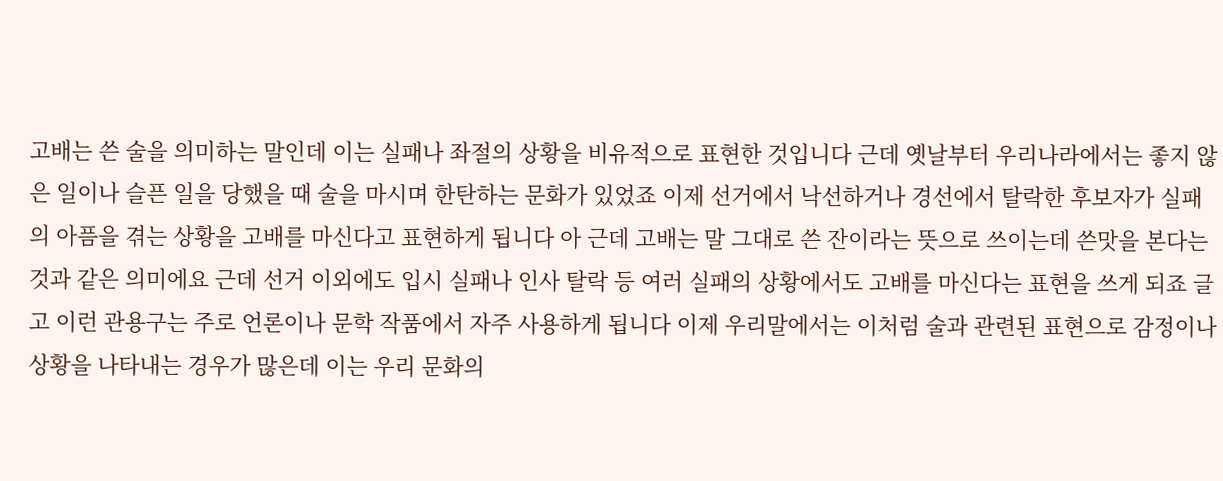고배는 쓴 술을 의미하는 말인데 이는 실패나 좌절의 상황을 비유적으로 표현한 것입니다 근데 옛날부터 우리나라에서는 좋지 않은 일이나 슬픈 일을 당했을 때 술을 마시며 한탄하는 문화가 있었죠 이제 선거에서 낙선하거나 경선에서 탈락한 후보자가 실패의 아픔을 겪는 상황을 고배를 마신다고 표현하게 됩니다 아 근데 고배는 말 그대로 쓴 잔이라는 뜻으로 쓰이는데 쓴맛을 본다는 것과 같은 의미에요 근데 선거 이외에도 입시 실패나 인사 탈락 등 여러 실패의 상황에서도 고배를 마신다는 표현을 쓰게 되죠 글고 이런 관용구는 주로 언론이나 문학 작품에서 자주 사용하게 됩니다 이제 우리말에서는 이처럼 술과 관련된 표현으로 감정이나 상황을 나타내는 경우가 많은데 이는 우리 문화의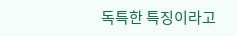독특한 특징이라고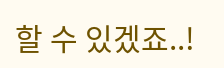할 수 있겠죠..!